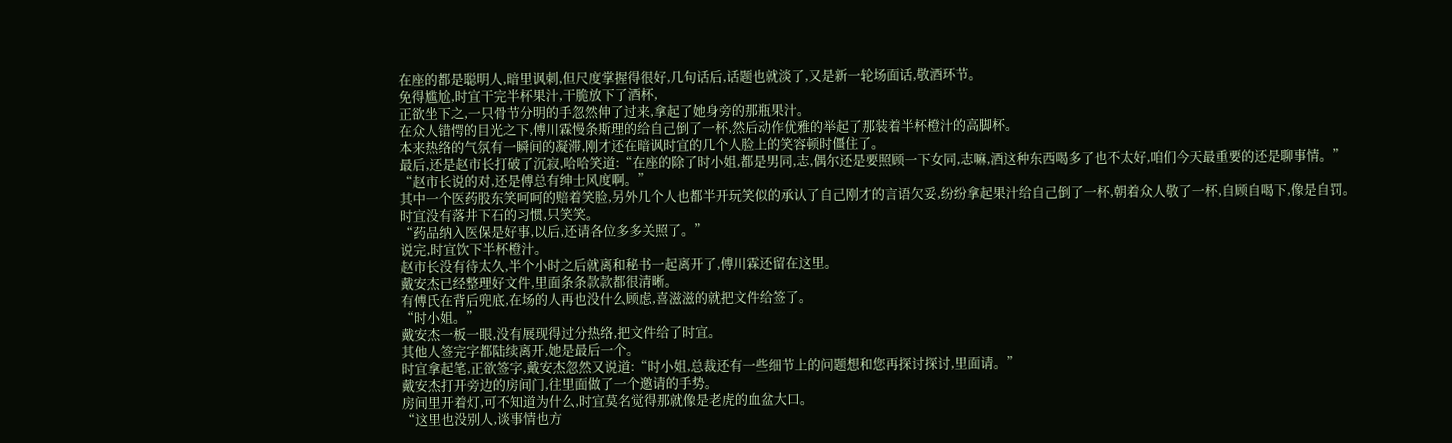在座的都是聪明人,暗里讽刺,但尺度掌握得很好,几句话后,话题也就淡了,又是新一轮场面话,敬酒环节。
免得尴尬,时宜干完半杯果汁,干脆放下了酒杯,
正欲坐下之,一只骨节分明的手忽然伸了过来,拿起了她身旁的那瓶果汁。
在众人错愕的目光之下,傅川霖慢条斯理的给自己倒了一杯,然后动作优雅的举起了那装着半杯橙汁的高脚杯。
本来热络的气氛有一瞬间的凝滞,刚才还在暗讽时宜的几个人脸上的笑容顿时僵住了。
最后,还是赵市长打破了沉寂,哈哈笑道:“在座的除了时小姐,都是男同,志,偶尔还是要照顾一下女同,志嘛,酒这种东西喝多了也不太好,咱们今天最重要的还是聊事情。”
“赵市长说的对,还是傅总有绅士风度啊。”
其中一个医药股东笑呵呵的赔着笑脸,另外几个人也都半开玩笑似的承认了自己刚才的言语欠妥,纷纷拿起果汁给自己倒了一杯,朝着众人敬了一杯,自顾自喝下,像是自罚。
时宜没有落井下石的习惯,只笑笑。
“药品纳入医保是好事,以后,还请各位多多关照了。”
说完,时宜饮下半杯橙汁。
赵市长没有待太久,半个小时之后就离和秘书一起离开了,傅川霖还留在这里。
戴安杰已经整理好文件,里面条条款款都很清晰。
有傅氏在背后兜底,在场的人再也没什么顾虑,喜滋滋的就把文件给签了。
“时小姐。”
戴安杰一板一眼,没有展现得过分热络,把文件给了时宜。
其他人签完字都陆续离开,她是最后一个。
时宜拿起笔,正欲签字,戴安杰忽然又说道:“时小姐,总裁还有一些细节上的问题想和您再探讨探讨,里面请。”
戴安杰打开旁边的房间门,往里面做了一个邀请的手势。
房间里开着灯,可不知道为什么,时宜莫名觉得那就像是老虎的血盆大口。
“这里也没别人,谈事情也方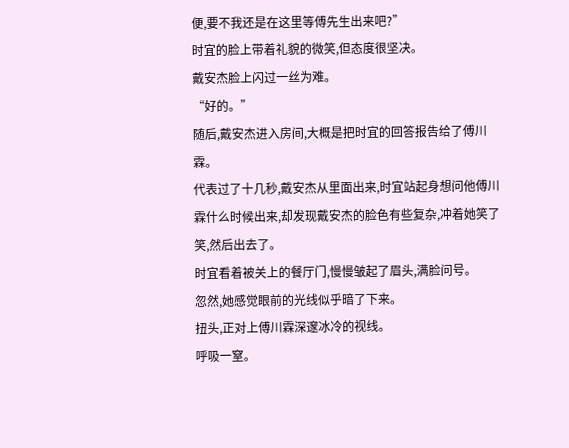便,要不我还是在这里等傅先生出来吧?”
时宜的脸上带着礼貌的微笑,但态度很坚决。
戴安杰脸上闪过一丝为难。
“好的。”
随后,戴安杰进入房间,大概是把时宜的回答报告给了傅川霖。
代表过了十几秒,戴安杰从里面出来,时宜站起身想问他傅川霖什么时候出来,却发现戴安杰的脸色有些复杂,冲着她笑了笑,然后出去了。
时宜看着被关上的餐厅门,慢慢皱起了眉头,满脸问号。
忽然,她感觉眼前的光线似乎暗了下来。
扭头,正对上傅川霖深邃冰冷的视线。
呼吸一窒。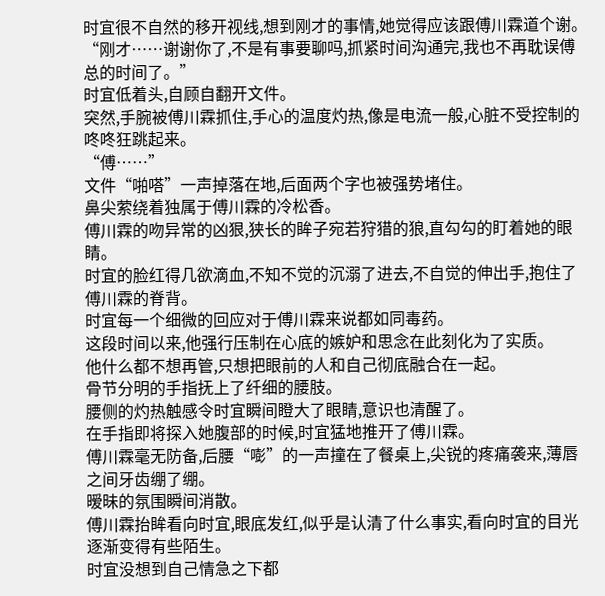时宜很不自然的移开视线,想到刚才的事情,她觉得应该跟傅川霖道个谢。
“刚才……谢谢你了,不是有事要聊吗,抓紧时间沟通完,我也不再耽误傅总的时间了。”
时宜低着头,自顾自翻开文件。
突然,手腕被傅川霖抓住,手心的温度灼热,像是电流一般,心脏不受控制的咚咚狂跳起来。
“傅……”
文件“啪嗒”一声掉落在地,后面两个字也被强势堵住。
鼻尖萦绕着独属于傅川霖的冷松香。
傅川霖的吻异常的凶狠,狭长的眸子宛若狩猎的狼,直勾勾的盯着她的眼睛。
时宜的脸红得几欲滴血,不知不觉的沉溺了进去,不自觉的伸出手,抱住了傅川霖的脊背。
时宜每一个细微的回应对于傅川霖来说都如同毒药。
这段时间以来,他强行压制在心底的嫉妒和思念在此刻化为了实质。
他什么都不想再管,只想把眼前的人和自己彻底融合在一起。
骨节分明的手指抚上了纤细的腰肢。
腰侧的灼热触感令时宜瞬间瞪大了眼睛,意识也清醒了。
在手指即将探入她腹部的时候,时宜猛地推开了傅川霖。
傅川霖毫无防备,后腰“嘭”的一声撞在了餐桌上,尖锐的疼痛袭来,薄唇之间牙齿绷了绷。
暧昧的氛围瞬间消散。
傅川霖抬眸看向时宜,眼底发红,似乎是认清了什么事实,看向时宜的目光逐渐变得有些陌生。
时宜没想到自己情急之下都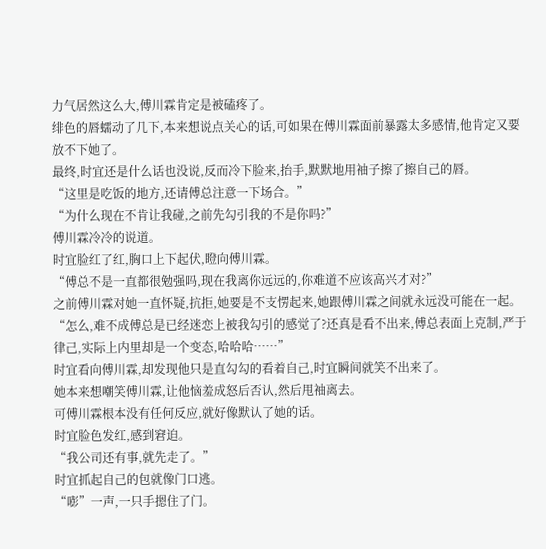力气居然这么大,傅川霖肯定是被磕疼了。
绯色的唇蠕动了几下,本来想说点关心的话,可如果在傅川霖面前暴露太多感情,他肯定又要放不下她了。
最终,时宜还是什么话也没说,反而冷下脸来,抬手,默默地用袖子擦了擦自己的唇。
“这里是吃饭的地方,还请傅总注意一下场合。”
“为什么现在不肯让我碰,之前先勾引我的不是你吗?”
傅川霖冷冷的说道。
时宜脸红了红,胸口上下起伏,瞪向傅川霖。
“傅总不是一直都很勉强吗,现在我离你远远的,你难道不应该高兴才对?”
之前傅川霖对她一直怀疑,抗拒,她要是不支愣起来,她跟傅川霖之间就永远没可能在一起。
“怎么,难不成傅总是已经迷恋上被我勾引的感觉了?还真是看不出来,傅总表面上克制,严于律己,实际上内里却是一个变态,哈哈哈……”
时宜看向傅川霖,却发现他只是直勾勾的看着自己,时宜瞬间就笑不出来了。
她本来想嘲笑傅川霖,让他恼羞成怒后否认,然后甩袖离去。
可傅川霖根本没有任何反应,就好像默认了她的话。
时宜脸色发红,感到窘迫。
“我公司还有事,就先走了。”
时宜抓起自己的包就像门口逃。
“嘭”一声,一只手摁住了门。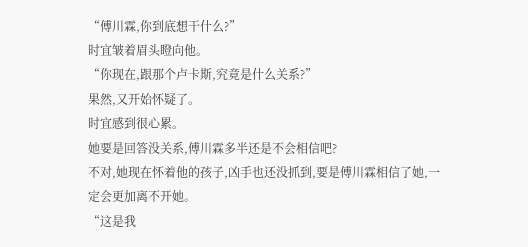“傅川霖,你到底想干什么?”
时宜皱着眉头瞪向他。
“你现在,跟那个卢卡斯,究竟是什么关系?”
果然,又开始怀疑了。
时宜感到很心累。
她要是回答没关系,傅川霖多半还是不会相信吧?
不对,她现在怀着他的孩子,凶手也还没抓到,要是傅川霖相信了她,一定会更加离不开她。
“这是我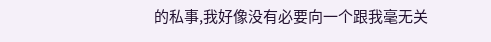的私事,我好像没有必要向一个跟我毫无关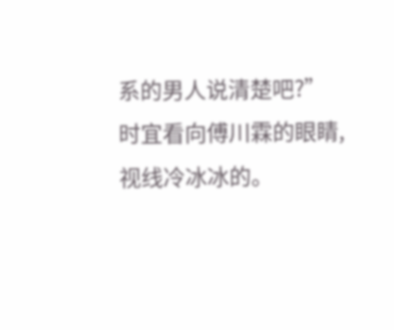系的男人说清楚吧?”
时宜看向傅川霖的眼睛,视线冷冰冰的。